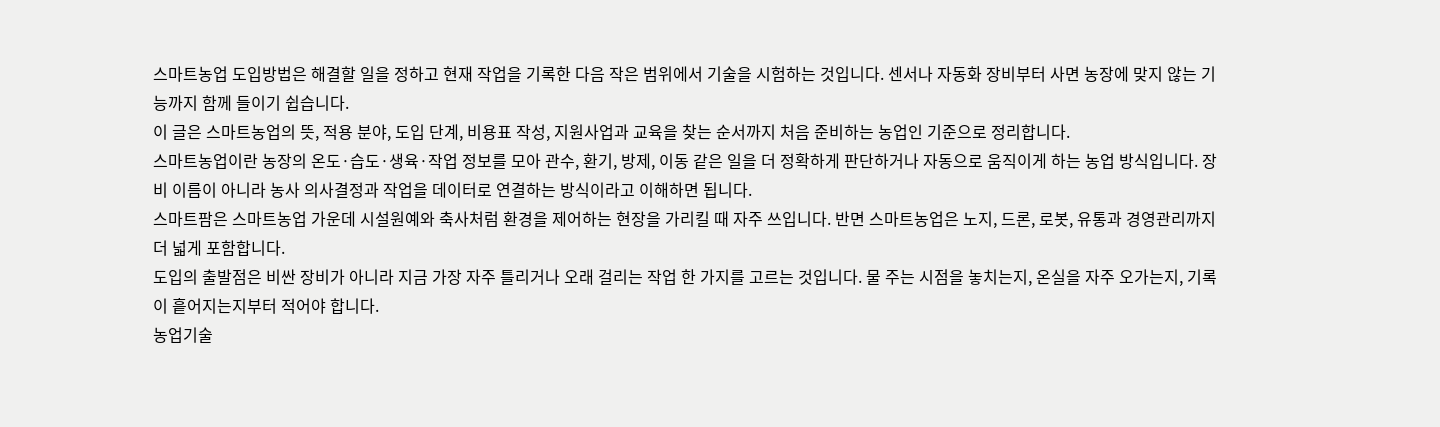스마트농업 도입방법은 해결할 일을 정하고 현재 작업을 기록한 다음 작은 범위에서 기술을 시험하는 것입니다. 센서나 자동화 장비부터 사면 농장에 맞지 않는 기능까지 함께 들이기 쉽습니다.
이 글은 스마트농업의 뜻, 적용 분야, 도입 단계, 비용표 작성, 지원사업과 교육을 찾는 순서까지 처음 준비하는 농업인 기준으로 정리합니다.
스마트농업이란 농장의 온도·습도·생육·작업 정보를 모아 관수, 환기, 방제, 이동 같은 일을 더 정확하게 판단하거나 자동으로 움직이게 하는 농업 방식입니다. 장비 이름이 아니라 농사 의사결정과 작업을 데이터로 연결하는 방식이라고 이해하면 됩니다.
스마트팜은 스마트농업 가운데 시설원예와 축사처럼 환경을 제어하는 현장을 가리킬 때 자주 쓰입니다. 반면 스마트농업은 노지, 드론, 로봇, 유통과 경영관리까지 더 넓게 포함합니다.
도입의 출발점은 비싼 장비가 아니라 지금 가장 자주 틀리거나 오래 걸리는 작업 한 가지를 고르는 것입니다. 물 주는 시점을 놓치는지, 온실을 자주 오가는지, 기록이 흩어지는지부터 적어야 합니다.
농업기술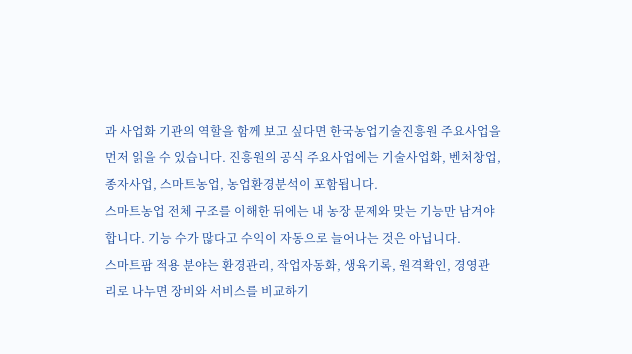과 사업화 기관의 역할을 함께 보고 싶다면 한국농업기술진흥원 주요사업을 먼저 읽을 수 있습니다. 진흥원의 공식 주요사업에는 기술사업화, 벤처창업, 종자사업, 스마트농업, 농업환경분석이 포함됩니다.
스마트농업 전체 구조를 이해한 뒤에는 내 농장 문제와 맞는 기능만 남겨야 합니다. 기능 수가 많다고 수익이 자동으로 늘어나는 것은 아닙니다.
스마트팜 적용 분야는 환경관리, 작업자동화, 생육기록, 원격확인, 경영관리로 나누면 장비와 서비스를 비교하기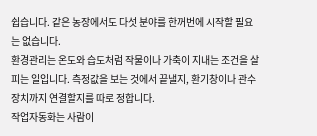쉽습니다. 같은 농장에서도 다섯 분야를 한꺼번에 시작할 필요는 없습니다.
환경관리는 온도와 습도처럼 작물이나 가축이 지내는 조건을 살피는 일입니다. 측정값을 보는 것에서 끝낼지, 환기창이나 관수장치까지 연결할지를 따로 정합니다.
작업자동화는 사람이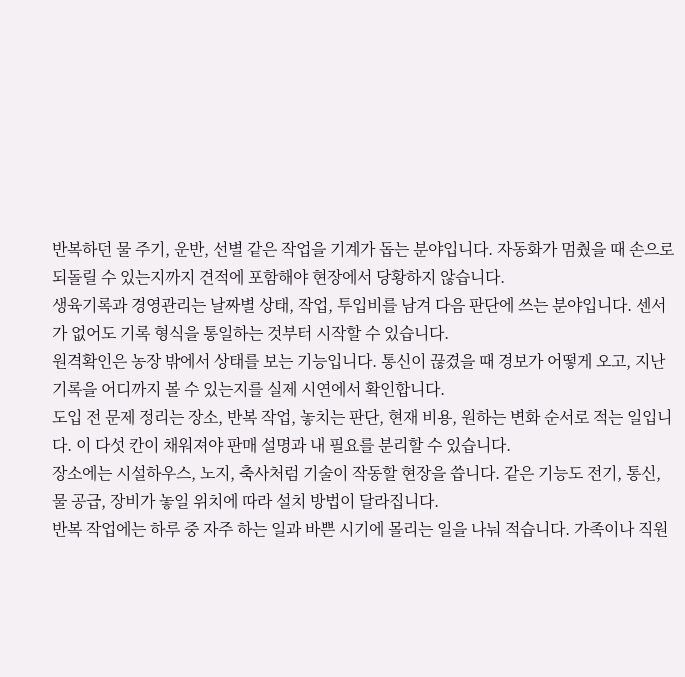반복하던 물 주기, 운반, 선별 같은 작업을 기계가 돕는 분야입니다. 자동화가 멈췄을 때 손으로 되돌릴 수 있는지까지 견적에 포함해야 현장에서 당황하지 않습니다.
생육기록과 경영관리는 날짜별 상태, 작업, 투입비를 남겨 다음 판단에 쓰는 분야입니다. 센서가 없어도 기록 형식을 통일하는 것부터 시작할 수 있습니다.
원격확인은 농장 밖에서 상태를 보는 기능입니다. 통신이 끊겼을 때 경보가 어떻게 오고, 지난 기록을 어디까지 볼 수 있는지를 실제 시연에서 확인합니다.
도입 전 문제 정리는 장소, 반복 작업, 놓치는 판단, 현재 비용, 원하는 변화 순서로 적는 일입니다. 이 다섯 칸이 채워져야 판매 설명과 내 필요를 분리할 수 있습니다.
장소에는 시설하우스, 노지, 축사처럼 기술이 작동할 현장을 씁니다. 같은 기능도 전기, 통신, 물 공급, 장비가 놓일 위치에 따라 설치 방법이 달라집니다.
반복 작업에는 하루 중 자주 하는 일과 바쁜 시기에 몰리는 일을 나눠 적습니다. 가족이나 직원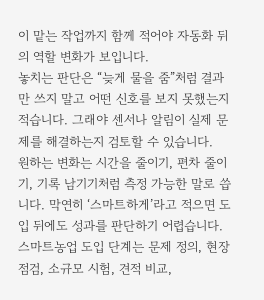이 맡는 작업까지 함께 적어야 자동화 뒤의 역할 변화가 보입니다.
놓치는 판단은 “늦게 물을 줌”처럼 결과만 쓰지 말고 어떤 신호를 보지 못했는지 적습니다. 그래야 센서나 알림이 실제 문제를 해결하는지 검토할 수 있습니다.
원하는 변화는 시간을 줄이기, 편차 줄이기, 기록 남기기처럼 측정 가능한 말로 씁니다. 막연히 ‘스마트하게’라고 적으면 도입 뒤에도 성과를 판단하기 어렵습니다.
스마트농업 도입 단계는 문제 정의, 현장 점검, 소규모 시험, 견적 비교,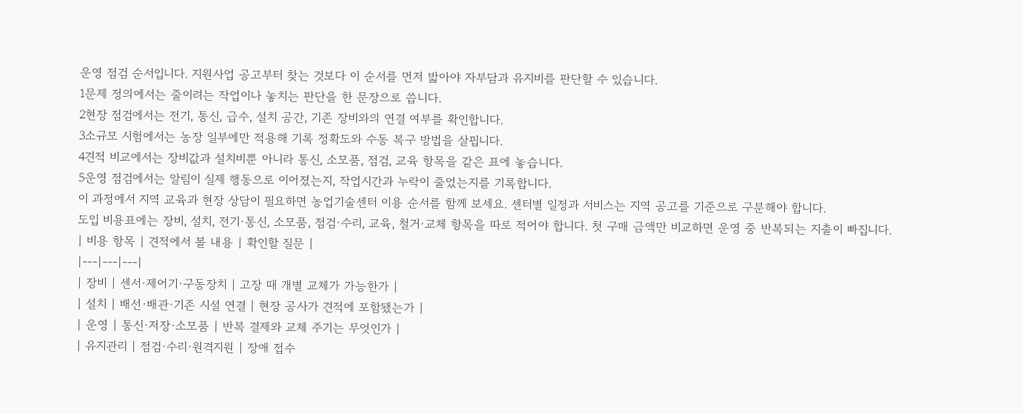운영 점검 순서입니다. 지원사업 공고부터 찾는 것보다 이 순서를 먼저 밟아야 자부담과 유지비를 판단할 수 있습니다.
1문제 정의에서는 줄이려는 작업이나 놓치는 판단을 한 문장으로 씁니다.
2현장 점검에서는 전기, 통신, 급수, 설치 공간, 기존 장비와의 연결 여부를 확인합니다.
3소규모 시험에서는 농장 일부에만 적용해 기록 정확도와 수동 복구 방법을 살핍니다.
4견적 비교에서는 장비값과 설치비뿐 아니라 통신, 소모품, 점검, 교육 항목을 같은 표에 놓습니다.
5운영 점검에서는 알림이 실제 행동으로 이어졌는지, 작업시간과 누락이 줄었는지를 기록합니다.
이 과정에서 지역 교육과 현장 상담이 필요하면 농업기술센터 이용 순서를 함께 보세요. 센터별 일정과 서비스는 지역 공고를 기준으로 구분해야 합니다.
도입 비용표에는 장비, 설치, 전기·통신, 소모품, 점검·수리, 교육, 철거·교체 항목을 따로 적어야 합니다. 첫 구매 금액만 비교하면 운영 중 반복되는 지출이 빠집니다.
| 비용 항목 | 견적에서 볼 내용 | 확인할 질문 |
|---|---|---|
| 장비 | 센서·제어기·구동장치 | 고장 때 개별 교체가 가능한가 |
| 설치 | 배선·배관·기존 시설 연결 | 현장 공사가 견적에 포함됐는가 |
| 운영 | 통신·저장·소모품 | 반복 결제와 교체 주기는 무엇인가 |
| 유지관리 | 점검·수리·원격지원 | 장애 접수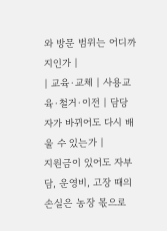와 방문 범위는 어디까지인가 |
| 교육·교체 | 사용교육·철거·이전 | 담당자가 바뀌어도 다시 배울 수 있는가 |
지원금이 있어도 자부담, 운영비, 고장 때의 손실은 농장 몫으로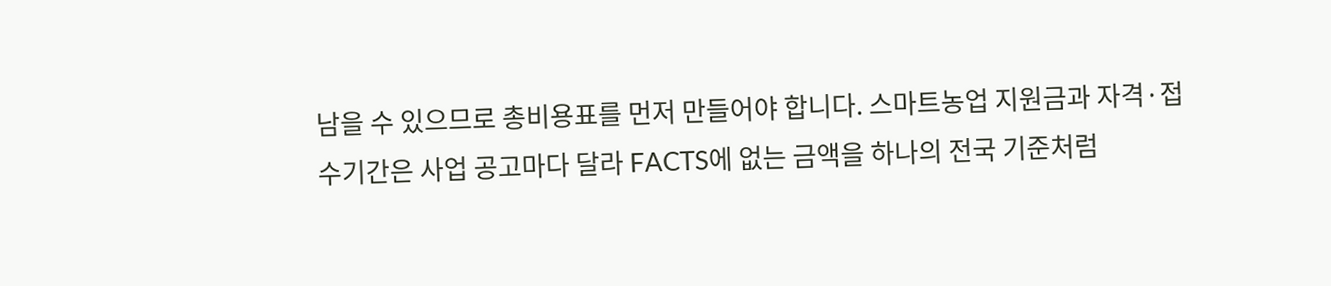남을 수 있으므로 총비용표를 먼저 만들어야 합니다. 스마트농업 지원금과 자격·접수기간은 사업 공고마다 달라 FACTS에 없는 금액을 하나의 전국 기준처럼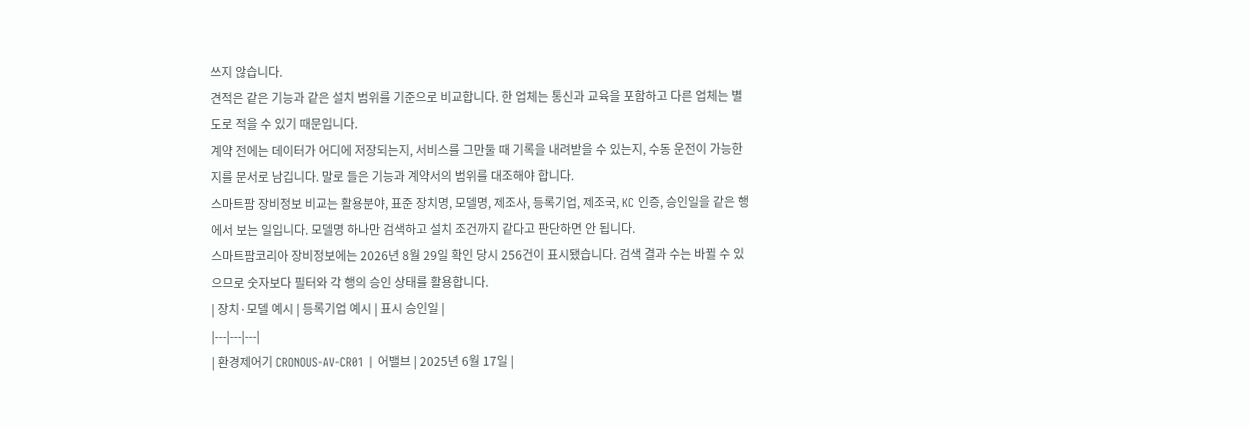쓰지 않습니다.
견적은 같은 기능과 같은 설치 범위를 기준으로 비교합니다. 한 업체는 통신과 교육을 포함하고 다른 업체는 별도로 적을 수 있기 때문입니다.
계약 전에는 데이터가 어디에 저장되는지, 서비스를 그만둘 때 기록을 내려받을 수 있는지, 수동 운전이 가능한지를 문서로 남깁니다. 말로 들은 기능과 계약서의 범위를 대조해야 합니다.
스마트팜 장비정보 비교는 활용분야, 표준 장치명, 모델명, 제조사, 등록기업, 제조국, KC 인증, 승인일을 같은 행에서 보는 일입니다. 모델명 하나만 검색하고 설치 조건까지 같다고 판단하면 안 됩니다.
스마트팜코리아 장비정보에는 2026년 8월 29일 확인 당시 256건이 표시됐습니다. 검색 결과 수는 바뀔 수 있으므로 숫자보다 필터와 각 행의 승인 상태를 활용합니다.
| 장치·모델 예시 | 등록기업 예시 | 표시 승인일 |
|---|---|---|
| 환경제어기 CRONOUS-AV-CR01 | 어밸브 | 2025년 6월 17일 |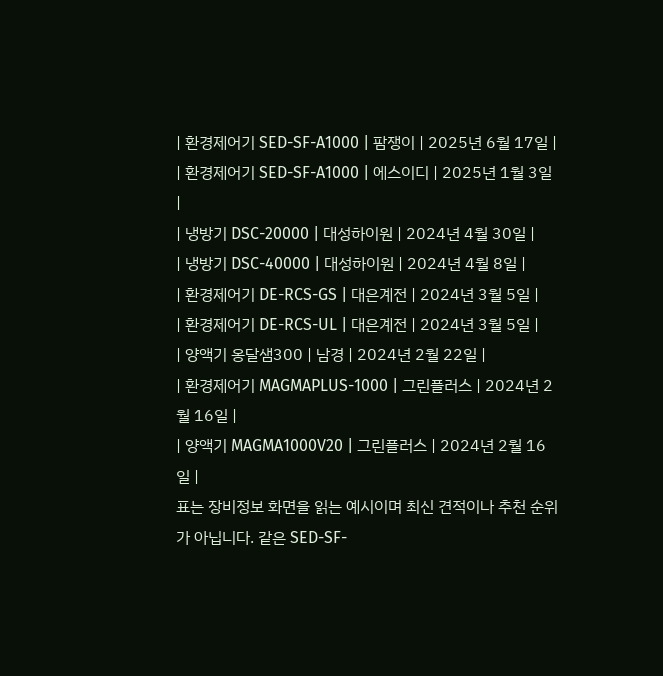| 환경제어기 SED-SF-A1000 | 팜쟁이 | 2025년 6월 17일 |
| 환경제어기 SED-SF-A1000 | 에스이디 | 2025년 1월 3일 |
| 냉방기 DSC-20000 | 대성하이원 | 2024년 4월 30일 |
| 냉방기 DSC-40000 | 대성하이원 | 2024년 4월 8일 |
| 환경제어기 DE-RCS-GS | 대은계전 | 2024년 3월 5일 |
| 환경제어기 DE-RCS-UL | 대은계전 | 2024년 3월 5일 |
| 양액기 옹달샘300 | 남경 | 2024년 2월 22일 |
| 환경제어기 MAGMAPLUS-1000 | 그린플러스 | 2024년 2월 16일 |
| 양액기 MAGMA1000V20 | 그린플러스 | 2024년 2월 16일 |
표는 장비정보 화면을 읽는 예시이며 최신 견적이나 추천 순위가 아닙니다. 같은 SED-SF-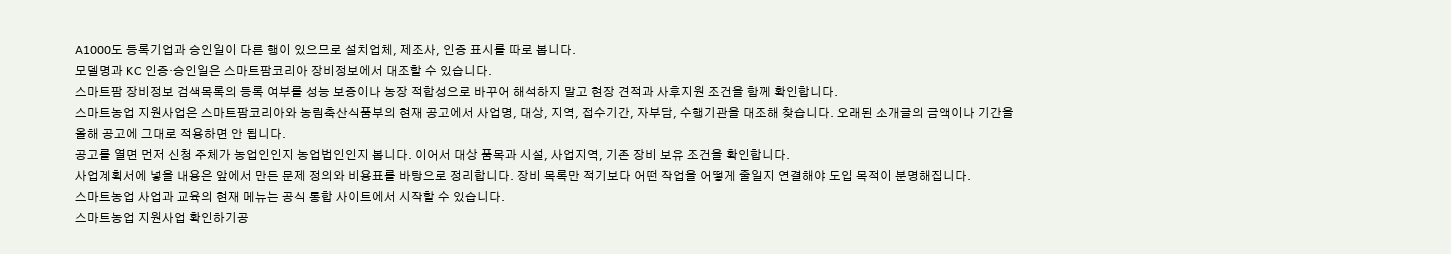A1000도 등록기업과 승인일이 다른 행이 있으므로 설치업체, 제조사, 인증 표시를 따로 봅니다.
모델명과 KC 인증·승인일은 스마트팜코리아 장비정보에서 대조할 수 있습니다.
스마트팜 장비정보 검색목록의 등록 여부를 성능 보증이나 농장 적합성으로 바꾸어 해석하지 말고 현장 견적과 사후지원 조건을 함께 확인합니다.
스마트농업 지원사업은 스마트팜코리아와 농림축산식품부의 현재 공고에서 사업명, 대상, 지역, 접수기간, 자부담, 수행기관을 대조해 찾습니다. 오래된 소개글의 금액이나 기간을 올해 공고에 그대로 적용하면 안 됩니다.
공고를 열면 먼저 신청 주체가 농업인인지 농업법인인지 봅니다. 이어서 대상 품목과 시설, 사업지역, 기존 장비 보유 조건을 확인합니다.
사업계획서에 넣을 내용은 앞에서 만든 문제 정의와 비용표를 바탕으로 정리합니다. 장비 목록만 적기보다 어떤 작업을 어떻게 줄일지 연결해야 도입 목적이 분명해집니다.
스마트농업 사업과 교육의 현재 메뉴는 공식 통합 사이트에서 시작할 수 있습니다.
스마트농업 지원사업 확인하기공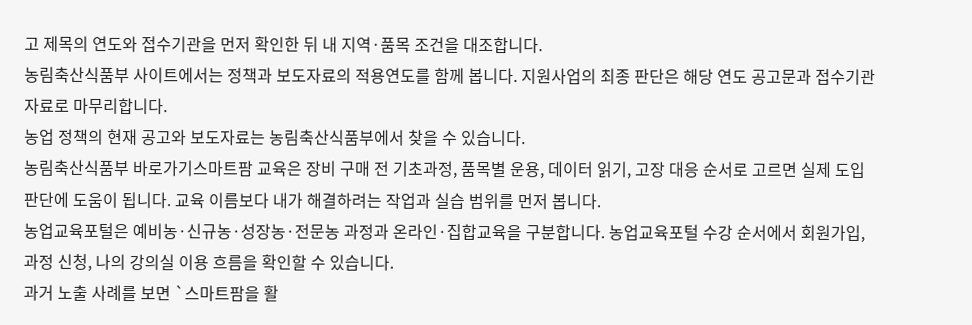고 제목의 연도와 접수기관을 먼저 확인한 뒤 내 지역·품목 조건을 대조합니다.
농림축산식품부 사이트에서는 정책과 보도자료의 적용연도를 함께 봅니다. 지원사업의 최종 판단은 해당 연도 공고문과 접수기관 자료로 마무리합니다.
농업 정책의 현재 공고와 보도자료는 농림축산식품부에서 찾을 수 있습니다.
농림축산식품부 바로가기스마트팜 교육은 장비 구매 전 기초과정, 품목별 운용, 데이터 읽기, 고장 대응 순서로 고르면 실제 도입 판단에 도움이 됩니다. 교육 이름보다 내가 해결하려는 작업과 실습 범위를 먼저 봅니다.
농업교육포털은 예비농·신규농·성장농·전문농 과정과 온라인·집합교육을 구분합니다. 농업교육포털 수강 순서에서 회원가입, 과정 신청, 나의 강의실 이용 흐름을 확인할 수 있습니다.
과거 노출 사례를 보면 `스마트팜을 활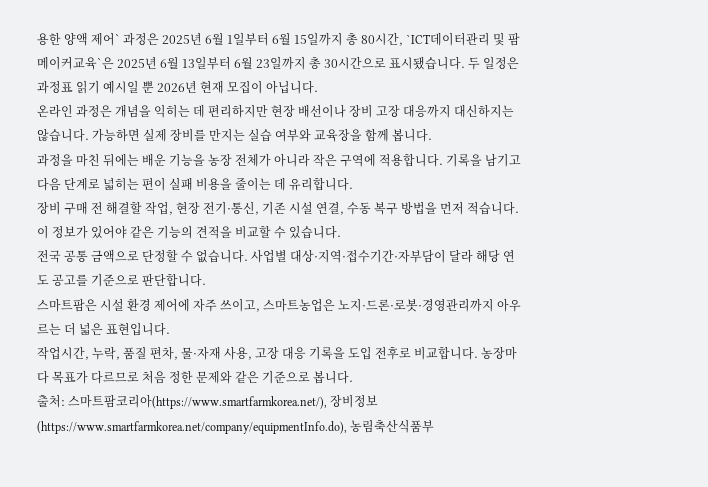용한 양액 제어` 과정은 2025년 6월 1일부터 6월 15일까지 총 80시간, `ICT데이터관리 및 팜메이커교육`은 2025년 6월 13일부터 6월 23일까지 총 30시간으로 표시됐습니다. 두 일정은 과정표 읽기 예시일 뿐 2026년 현재 모집이 아닙니다.
온라인 과정은 개념을 익히는 데 편리하지만 현장 배선이나 장비 고장 대응까지 대신하지는 않습니다. 가능하면 실제 장비를 만지는 실습 여부와 교육장을 함께 봅니다.
과정을 마친 뒤에는 배운 기능을 농장 전체가 아니라 작은 구역에 적용합니다. 기록을 남기고 다음 단계로 넓히는 편이 실패 비용을 줄이는 데 유리합니다.
장비 구매 전 해결할 작업, 현장 전기·통신, 기존 시설 연결, 수동 복구 방법을 먼저 적습니다. 이 정보가 있어야 같은 기능의 견적을 비교할 수 있습니다.
전국 공통 금액으로 단정할 수 없습니다. 사업별 대상·지역·접수기간·자부담이 달라 해당 연도 공고를 기준으로 판단합니다.
스마트팜은 시설 환경 제어에 자주 쓰이고, 스마트농업은 노지·드론·로봇·경영관리까지 아우르는 더 넓은 표현입니다.
작업시간, 누락, 품질 편차, 물·자재 사용, 고장 대응 기록을 도입 전후로 비교합니다. 농장마다 목표가 다르므로 처음 정한 문제와 같은 기준으로 봅니다.
출처: 스마트팜코리아(https://www.smartfarmkorea.net/), 장비정보(https://www.smartfarmkorea.net/company/equipmentInfo.do), 농림축산식품부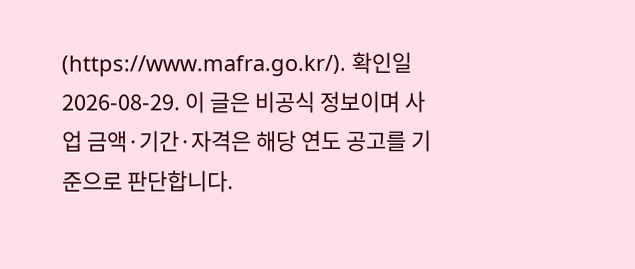(https://www.mafra.go.kr/). 확인일 2026-08-29. 이 글은 비공식 정보이며 사업 금액·기간·자격은 해당 연도 공고를 기준으로 판단합니다.